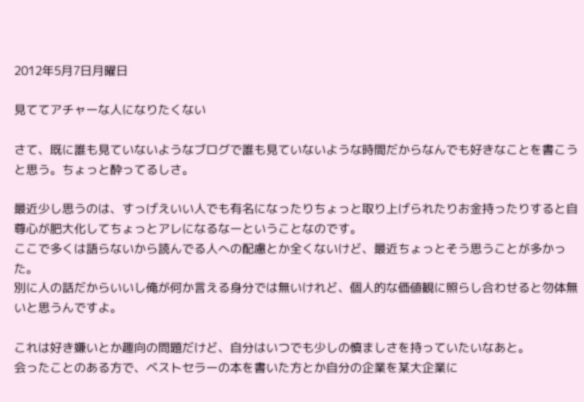2012年5月7日月曜日

見ててアチャーな人になりたくない

さて、既に誰も見ていないようなブログで誰も見ていないような時間だからなんでも好きなことを書こうと思う。ちょっと酔ってるしさ。

最近少し思うのは、すっげえいい人でも有名になったりちょっと取り上げられたりお金持ったりすると自尊心が肥大化してちょっとアレになるなーということなのです。
ここで多くは語らないから読んでる人への配慮とか全くないけど、最近ちょっとそう思うことが多かった。
別に人の話だからいいし俺が何か言える身分では無いけれど、個人的な価値観に照らし合わせると勿体無いと思うんですよ。

これは好き嫌いとか趣向の問題だけど、自分はいつでも少しの慎ましさを持っていたいなあと。
会ったことのある方で、ベストセラーの本を書いた方とか自分の企業を某大企業に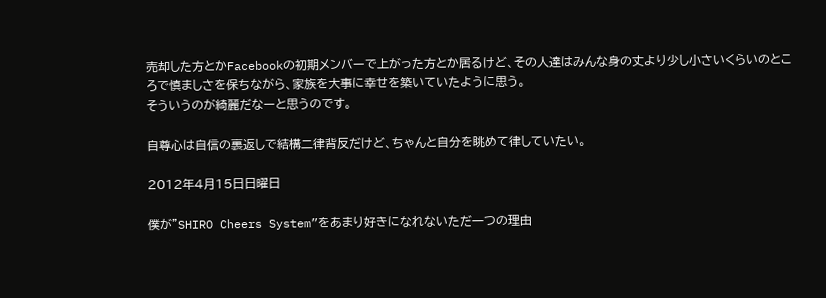売却した方とかFacebookの初期メンバーで上がった方とか居るけど、その人達はみんな身の丈より少し小さいくらいのところで慎ましさを保ちながら、家族を大事に幸せを築いていたように思う。
そういうのが綺麗だなーと思うのです。

自尊心は自信の裏返しで結構二律背反だけど、ちゃんと自分を眺めて律していたい。

2012年4月15日日曜日

僕が”SHIRO Cheers System”をあまり好きになれないただ一つの理由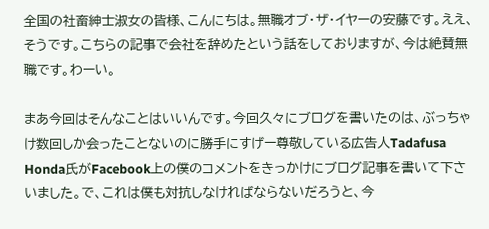全国の社畜紳士淑女の皆様、こんにちは。無職オブ・ザ・イヤーの安藤です。ええ、そうです。こちらの記事で会社を辞めたという話をしておりますが、今は絶賛無職です。わーい。

まあ今回はそんなことはいいんです。今回久々にブログを書いたのは、ぶっちゃけ数回しか会ったことないのに勝手にすげー尊敬している広告人Tadafusa Honda氏がFacebook上の僕のコメントをきっかけにブログ記事を書いて下さいました。で、これは僕も対抗しなければならないだろうと、今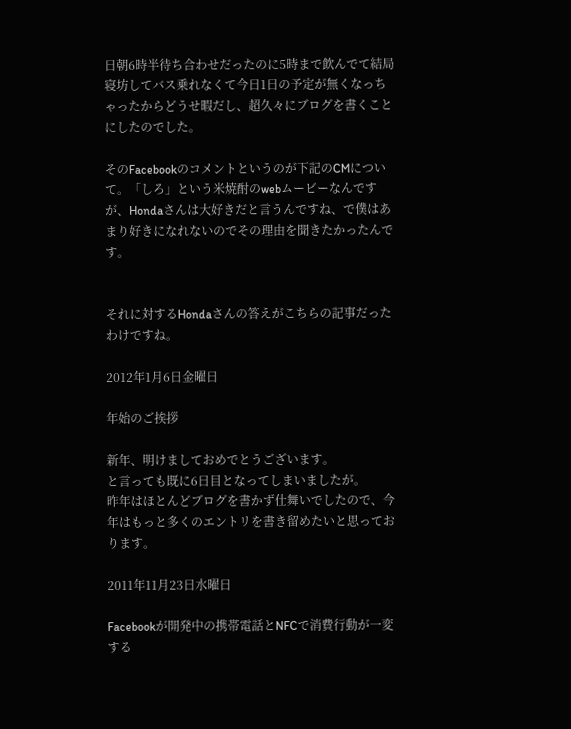日朝6時半待ち合わせだったのに5時まで飲んでて結局寝坊してバス乗れなくて今日1日の予定が無くなっちゃったからどうせ暇だし、超久々にブログを書くことにしたのでした。

そのFacebookのコメントというのが下記のCMについて。「しろ」という米焼酎のwebムービーなんですが、Hondaさんは大好きだと言うんですね、で僕はあまり好きになれないのでその理由を聞きたかったんです。


それに対するHondaさんの答えがこちらの記事だったわけですね。

2012年1月6日金曜日

年始のご挨拶

新年、明けましておめでとうございます。
と言っても既に6日目となってしまいましたが。
昨年はほとんどブログを書かず仕舞いでしたので、今年はもっと多くのエントリを書き留めたいと思っております。

2011年11月23日水曜日

Facebookが開発中の携帯電話とNFCで消費行動が一変する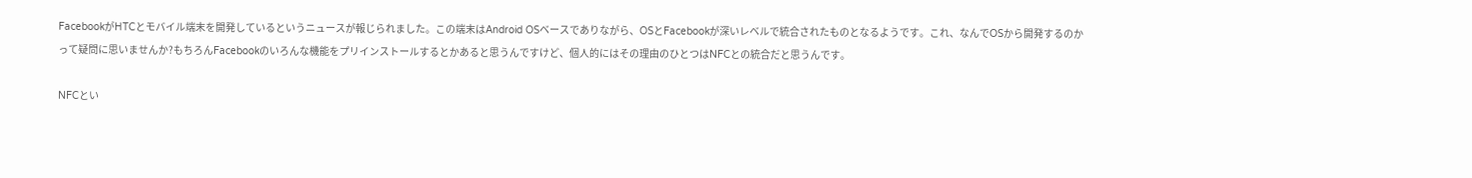FacebookがHTCとモバイル端末を開発しているというニュースが報じられました。この端末はAndroid OSベースでありながら、OSとFacebookが深いレベルで統合されたものとなるようです。これ、なんでOSから開発するのかって疑問に思いませんか?もちろんFacebookのいろんな機能をプリインストールするとかあると思うんですけど、個人的にはその理由のひとつはNFCとの統合だと思うんです。

NFCとい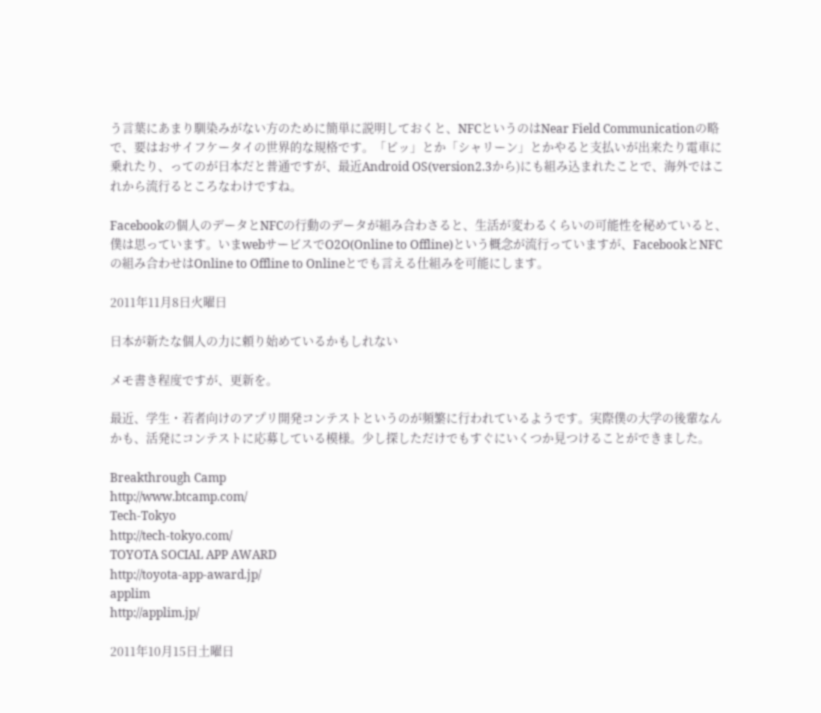う言葉にあまり馴染みがない方のために簡単に説明しておくと、NFCというのはNear Field Communicationの略で、要はおサイフケータイの世界的な規格です。「ピッ」とか「シャリーン」とかやると支払いが出来たり電車に乗れたり、ってのが日本だと普通ですが、最近Android OS(version2.3から)にも組み込まれたことで、海外ではこれから流行るところなわけですね。

Facebookの個人のデータとNFCの行動のデータが組み合わさると、生活が変わるくらいの可能性を秘めていると、僕は思っています。いまwebサービスでO2O(Online to Offline)という概念が流行っていますが、FacebookとNFCの組み合わせはOnline to Offline to Onlineとでも言える仕組みを可能にします。

2011年11月8日火曜日

日本が新たな個人の力に頼り始めているかもしれない

メモ書き程度ですが、更新を。

最近、学生・若者向けのアプリ開発コンテストというのが頻繁に行われているようです。実際僕の大学の後輩なんかも、活発にコンテストに応募している模様。少し探しただけでもすぐにいくつか見つけることができました。

Breakthrough Camp
http://www.btcamp.com/
Tech-Tokyo
http://tech-tokyo.com/
TOYOTA SOCIAL APP AWARD
http://toyota-app-award.jp/
applim
http://applim.jp/

2011年10月15日土曜日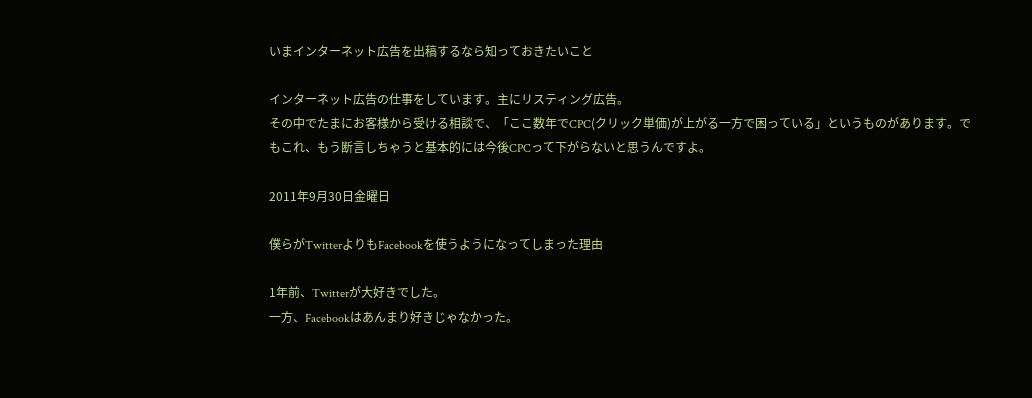いまインターネット広告を出稿するなら知っておきたいこと

インターネット広告の仕事をしています。主にリスティング広告。
その中でたまにお客様から受ける相談で、「ここ数年でCPC(クリック単価)が上がる一方で困っている」というものがあります。でもこれ、もう断言しちゃうと基本的には今後CPCって下がらないと思うんですよ。

2011年9月30日金曜日

僕らがTwitterよりもFacebookを使うようになってしまった理由

1年前、Twitterが大好きでした。
一方、Facebookはあんまり好きじゃなかった。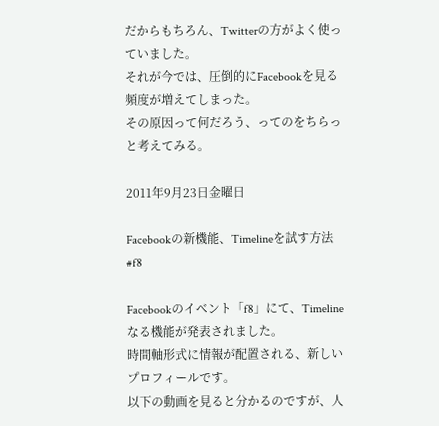だからもちろん、Twitterの方がよく使っていました。
それが今では、圧倒的にFacebookを見る頻度が増えてしまった。
その原因って何だろう、ってのをちらっと考えてみる。

2011年9月23日金曜日

Facebookの新機能、Timelineを試す方法 #f8

Facebookのイベント「f8」にて、Timelineなる機能が発表されました。
時間軸形式に情報が配置される、新しいプロフィールです。
以下の動画を見ると分かるのですが、人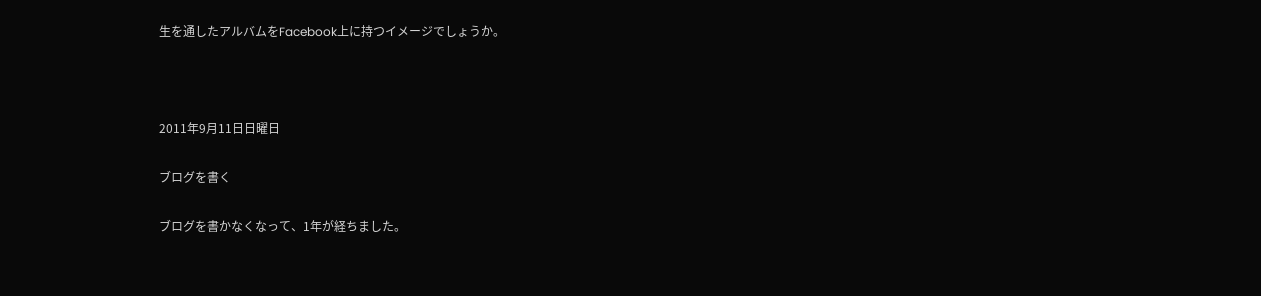生を通したアルバムをFacebook上に持つイメージでしょうか。



2011年9月11日日曜日

ブログを書く

ブログを書かなくなって、1年が経ちました。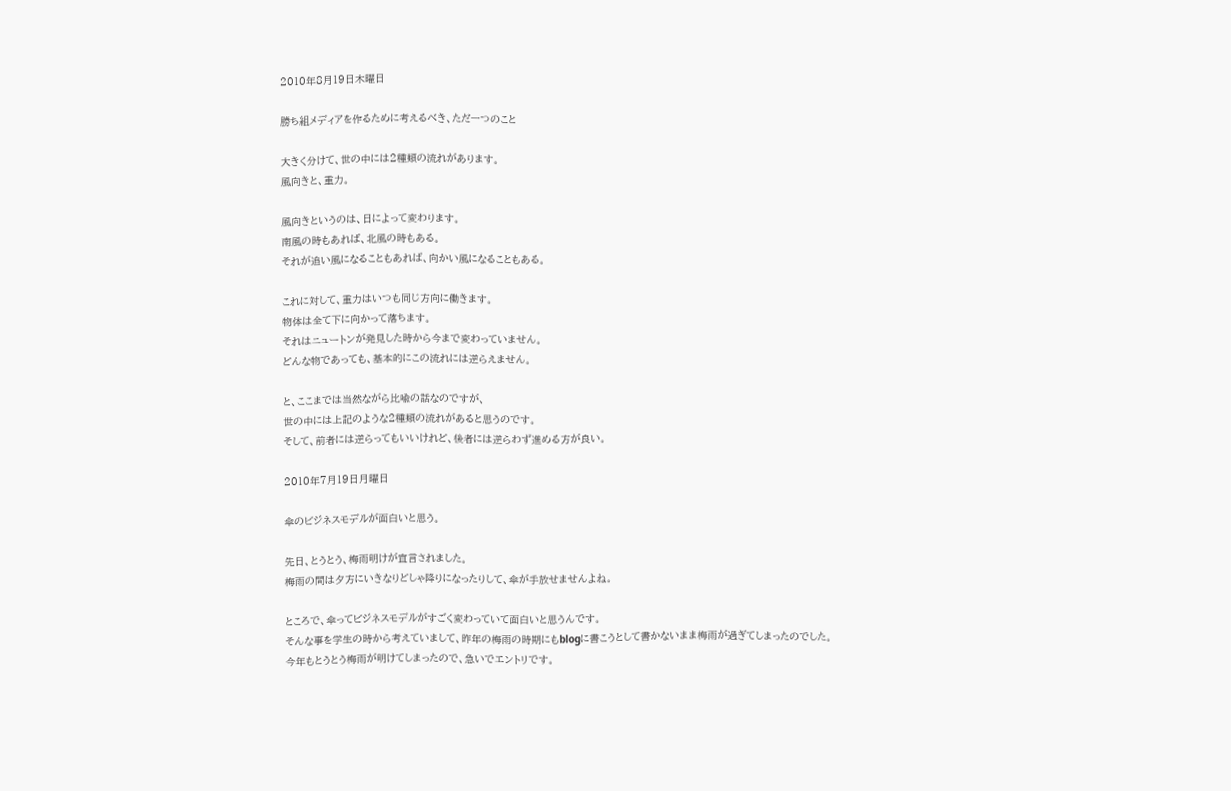2010年8月19日木曜日

勝ち組メディアを作るために考えるべき、ただ一つのこと

大きく分けて、世の中には2種類の流れがあります。
風向きと、重力。

風向きというのは、日によって変わります。
南風の時もあれば、北風の時もある。
それが追い風になることもあれば、向かい風になることもある。

これに対して、重力はいつも同じ方向に働きます。
物体は全て下に向かって落ちます。
それはニュートンが発見した時から今まで変わっていません。
どんな物であっても、基本的にこの流れには逆らえません。

と、ここまでは当然ながら比喩の話なのですが、
世の中には上記のような2種類の流れがあると思うのです。
そして、前者には逆らってもいいけれど、後者には逆らわず進める方が良い。

2010年7月19日月曜日

傘のビジネスモデルが面白いと思う。

先日、とうとう、梅雨明けが宣言されました。
梅雨の間は夕方にいきなりどしゃ降りになったりして、傘が手放せませんよね。

ところで、傘ってビジネスモデルがすごく変わっていて面白いと思うんです。
そんな事を学生の時から考えていまして、昨年の梅雨の時期にもblogに書こうとして書かないまま梅雨が過ぎてしまったのでした。
今年もとうとう梅雨が明けてしまったので、急いでエントリです。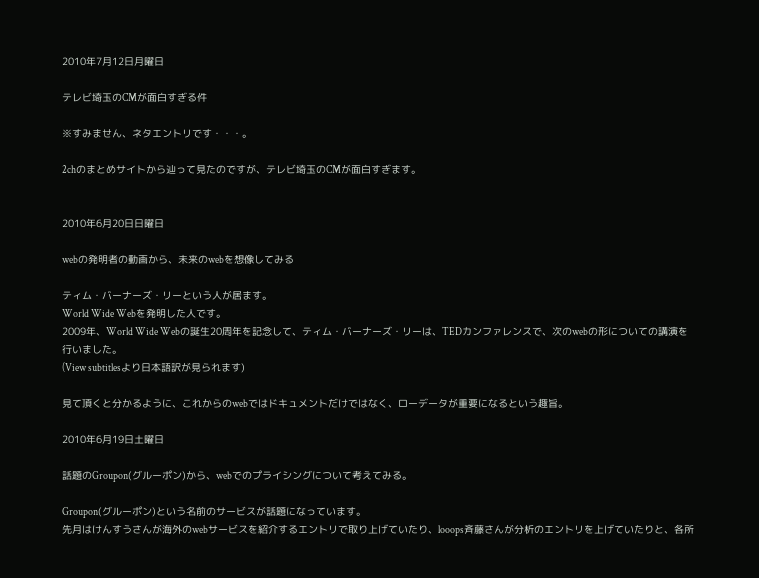2010年7月12日月曜日

テレビ埼玉のCMが面白すぎる件

※すみません、ネタエントリです・・・。

2chのまとめサイトから辿って見たのですが、テレビ埼玉のCMが面白すぎます。


2010年6月20日日曜日

webの発明者の動画から、未来のwebを想像してみる

ティム・バーナーズ・リーという人が居ます。
World Wide Webを発明した人です。
2009年、World Wide Webの誕生20周年を記念して、ティム・バーナーズ・リーは、TEDカンファレンスで、次のwebの形についての講演を行いました。
(View subtitlesより日本語訳が見られます)

見て頂くと分かるように、これからのwebではドキュメントだけではなく、ローデータが重要になるという趣旨。

2010年6月19日土曜日

話題のGroupon(グルーポン)から、webでのプライシングについて考えてみる。

Groupon(グルーポン)という名前のサービスが話題になっています。
先月はけんすうさんが海外のwebサービスを紹介するエントリで取り上げていたり、looops斉藤さんが分析のエントリを上げていたりと、各所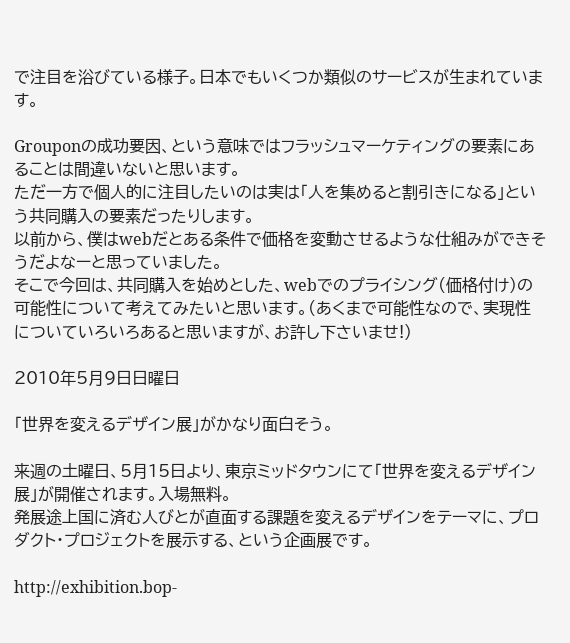で注目を浴びている様子。日本でもいくつか類似のサービスが生まれています。

Grouponの成功要因、という意味ではフラッシュマーケティングの要素にあることは間違いないと思います。
ただ一方で個人的に注目したいのは実は「人を集めると割引きになる」という共同購入の要素だったりします。
以前から、僕はwebだとある条件で価格を変動させるような仕組みができそうだよなーと思っていました。
そこで今回は、共同購入を始めとした、webでのプライシング(価格付け)の可能性について考えてみたいと思います。(あくまで可能性なので、実現性についていろいろあると思いますが、お許し下さいませ!)

2010年5月9日日曜日

「世界を変えるデザイン展」がかなり面白そう。

来週の土曜日、5月15日より、東京ミッドタウンにて「世界を変えるデザイン展」が開催されます。入場無料。
発展途上国に済む人びとが直面する課題を変えるデザインをテーマに、プロダクト・プロジェクトを展示する、という企画展です。

http://exhibition.bop-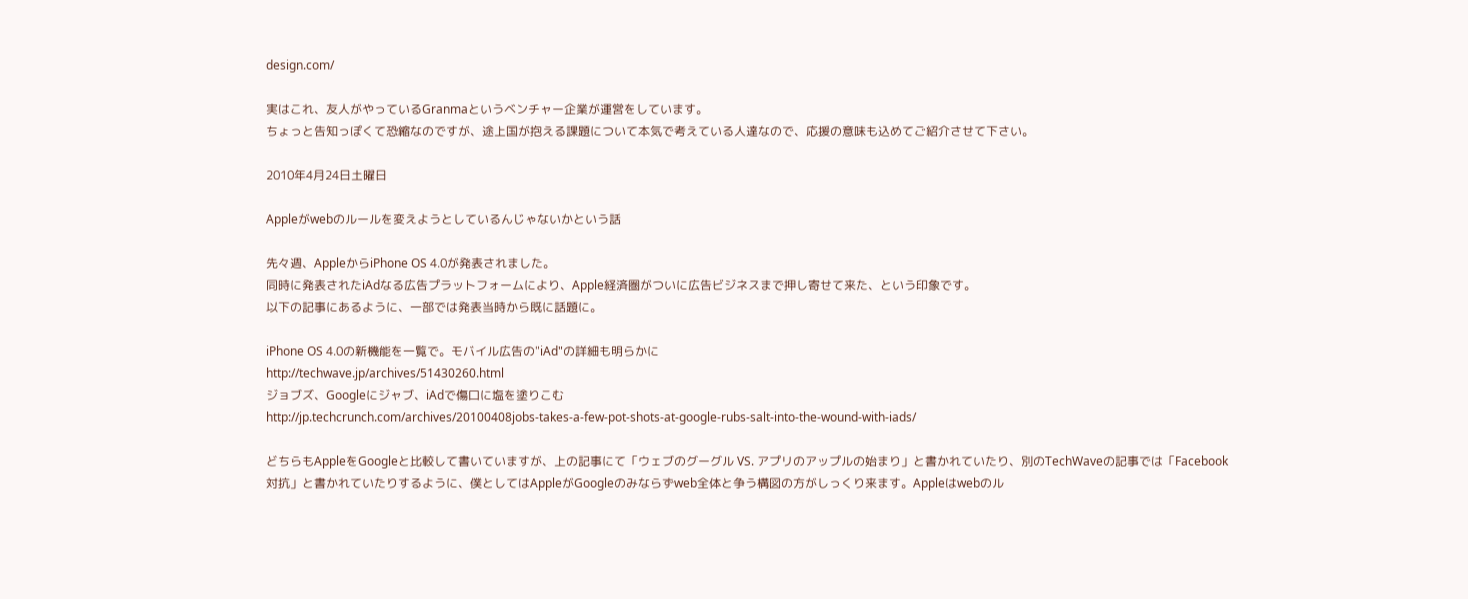design.com/

実はこれ、友人がやっているGranmaというベンチャー企業が運営をしています。
ちょっと告知っぽくて恐縮なのですが、途上国が抱える課題について本気で考えている人達なので、応援の意味も込めてご紹介させて下さい。

2010年4月24日土曜日

Appleがwebのルールを変えようとしているんじゃないかという話

先々週、AppleからiPhone OS 4.0が発表されました。
同時に発表されたiAdなる広告プラットフォームにより、Apple経済圏がついに広告ビジネスまで押し寄せて来た、という印象です。
以下の記事にあるように、一部では発表当時から既に話題に。

iPhone OS 4.0の新機能を一覧で。モバイル広告の"iAd"の詳細も明らかに
http://techwave.jp/archives/51430260.html
ジョブズ、Googleにジャブ、iAdで傷口に塩を塗りこむ
http://jp.techcrunch.com/archives/20100408jobs-takes-a-few-pot-shots-at-google-rubs-salt-into-the-wound-with-iads/

どちらもAppleをGoogleと比較して書いていますが、上の記事にて「ウェブのグーグル VS. アプリのアップルの始まり」と書かれていたり、別のTechWaveの記事では「Facebook対抗」と書かれていたりするように、僕としてはAppleがGoogleのみならずweb全体と争う構図の方がしっくり来ます。Appleはwebのル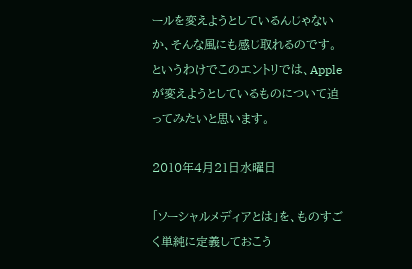ールを変えようとしているんじゃないか、そんな風にも感じ取れるのです。
というわけでこのエントリでは、Appleが変えようとしているものについて迫ってみたいと思います。

2010年4月21日水曜日

「ソーシャルメディアとは」を、ものすごく単純に定義しておこう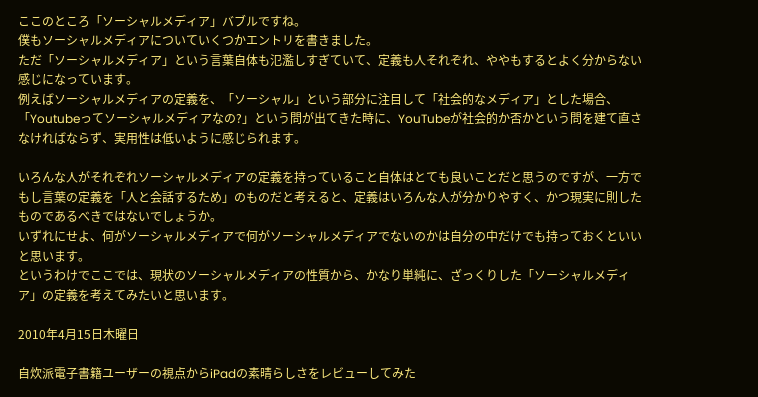ここのところ「ソーシャルメディア」バブルですね。
僕もソーシャルメディアについていくつかエントリを書きました。
ただ「ソーシャルメディア」という言葉自体も氾濫しすぎていて、定義も人それぞれ、ややもするとよく分からない感じになっています。
例えばソーシャルメディアの定義を、「ソーシャル」という部分に注目して「社会的なメディア」とした場合、「Youtubeってソーシャルメディアなの?」という問が出てきた時に、YouTubeが社会的か否かという問を建て直さなければならず、実用性は低いように感じられます。

いろんな人がそれぞれソーシャルメディアの定義を持っていること自体はとても良いことだと思うのですが、一方でもし言葉の定義を「人と会話するため」のものだと考えると、定義はいろんな人が分かりやすく、かつ現実に則したものであるべきではないでしょうか。
いずれにせよ、何がソーシャルメディアで何がソーシャルメディアでないのかは自分の中だけでも持っておくといいと思います。
というわけでここでは、現状のソーシャルメディアの性質から、かなり単純に、ざっくりした「ソーシャルメディア」の定義を考えてみたいと思います。

2010年4月15日木曜日

自炊派電子書籍ユーザーの視点からiPadの素晴らしさをレビューしてみた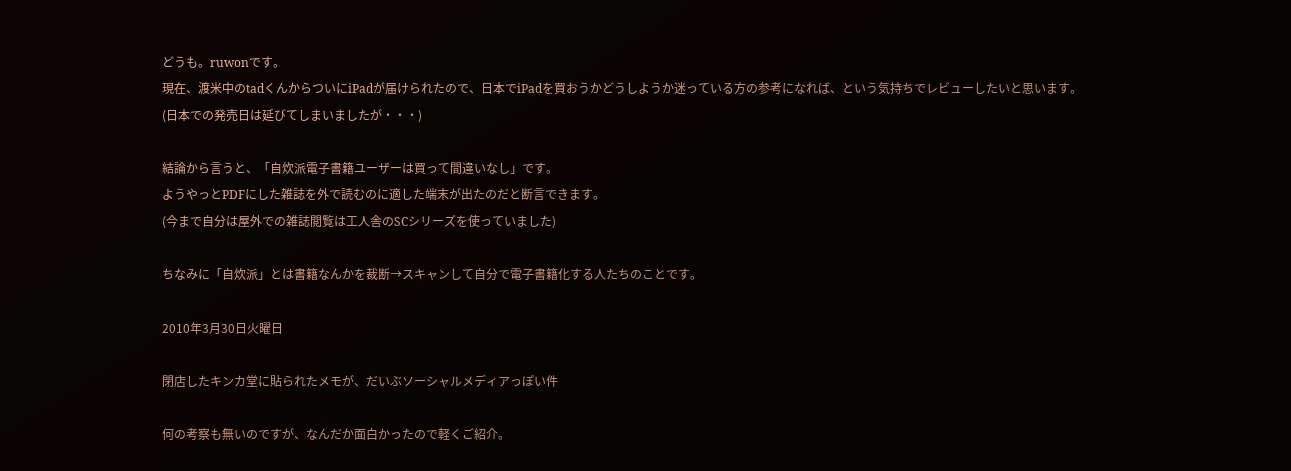どうも。ruwonです。
現在、渡米中のtadくんからついにiPadが届けられたので、日本でiPadを買おうかどうしようか迷っている方の参考になれば、という気持ちでレビューしたいと思います。
(日本での発売日は延びてしまいましたが・・・)

結論から言うと、「自炊派電子書籍ユーザーは買って間違いなし」です。
ようやっとPDFにした雑誌を外で読むのに適した端末が出たのだと断言できます。
(今まで自分は屋外での雑誌閲覧は工人舎のSCシリーズを使っていました)

ちなみに「自炊派」とは書籍なんかを裁断→スキャンして自分で電子書籍化する人たちのことです。

2010年3月30日火曜日

閉店したキンカ堂に貼られたメモが、だいぶソーシャルメディアっぽい件

何の考察も無いのですが、なんだか面白かったので軽くご紹介。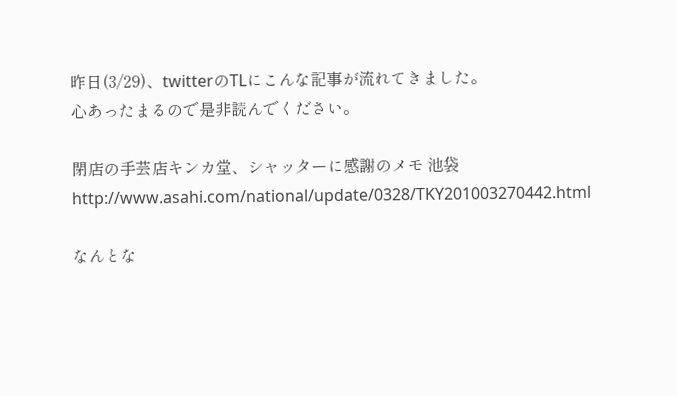昨日(3/29)、twitterのTLにこんな記事が流れてきました。
心あったまるので是非読んでください。

閉店の手芸店キンカ堂、シャッターに感謝のメモ 池袋
http://www.asahi.com/national/update/0328/TKY201003270442.html

なんとな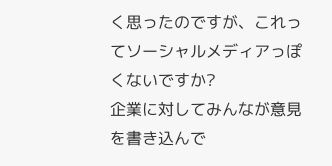く思ったのですが、これってソーシャルメディアっぽくないですか?
企業に対してみんなが意見を書き込んで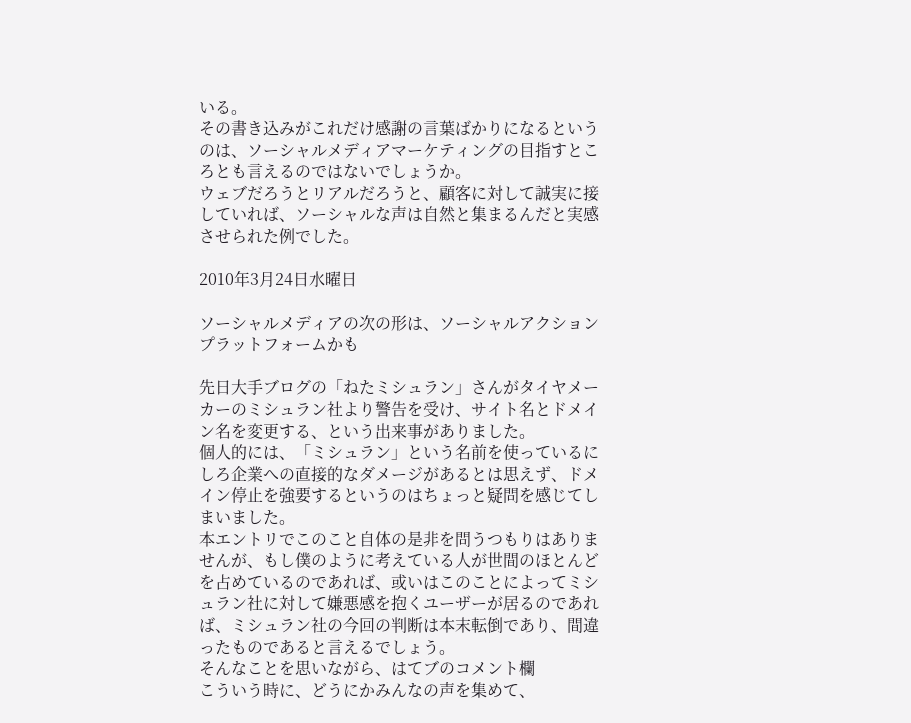いる。
その書き込みがこれだけ感謝の言葉ばかりになるというのは、ソーシャルメディアマーケティングの目指すところとも言えるのではないでしょうか。
ウェブだろうとリアルだろうと、顧客に対して誠実に接していれば、ソーシャルな声は自然と集まるんだと実感させられた例でした。

2010年3月24日水曜日

ソーシャルメディアの次の形は、ソーシャルアクションプラットフォームかも

先日大手ブログの「ねたミシュラン」さんがタイヤメーカーのミシュラン社より警告を受け、サイト名とドメイン名を変更する、という出来事がありました。
個人的には、「ミシュラン」という名前を使っているにしろ企業への直接的なダメージがあるとは思えず、ドメイン停止を強要するというのはちょっと疑問を感じてしまいました。
本エントリでこのこと自体の是非を問うつもりはありませんが、もし僕のように考えている人が世間のほとんどを占めているのであれば、或いはこのことによってミシュラン社に対して嫌悪感を抱くユーザーが居るのであれば、ミシュラン社の今回の判断は本末転倒であり、間違ったものであると言えるでしょう。
そんなことを思いながら、はてブのコメント欄
こういう時に、どうにかみんなの声を集めて、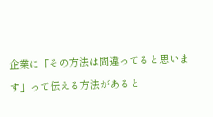企業に「その方法は間違ってると思います」って伝える方法があると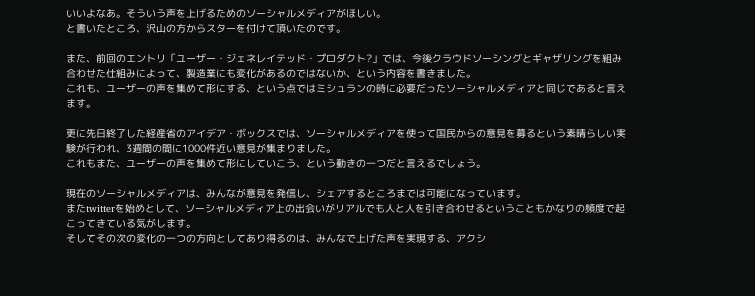いいよなあ。そういう声を上げるためのソーシャルメディアがほしい。
と書いたところ、沢山の方からスターを付けて頂いたのです。

また、前回のエントリ「ユーザー・ジェネレイテッド・プロダクト?」では、今後クラウドソーシングとギャザリングを組み合わせた仕組みによって、製造業にも変化があるのではないか、という内容を書きました。
これも、ユーザーの声を集めて形にする、という点ではミシュランの時に必要だったソーシャルメディアと同じであると言えます。

更に先日終了した経産省のアイデア・ボックスでは、ソーシャルメディアを使って国民からの意見を募るという素晴らしい実験が行われ、3週間の間に1000件近い意見が集まりました。
これもまた、ユーザーの声を集めて形にしていこう、という動きの一つだと言えるでしょう。

現在のソーシャルメディアは、みんなが意見を発信し、シェアするところまでは可能になっています。
またtwitterを始めとして、ソーシャルメディア上の出会いがリアルでも人と人を引き合わせるということもかなりの頻度で起こってきている気がします。
そしてその次の変化の一つの方向としてあり得るのは、みんなで上げた声を実現する、アクシ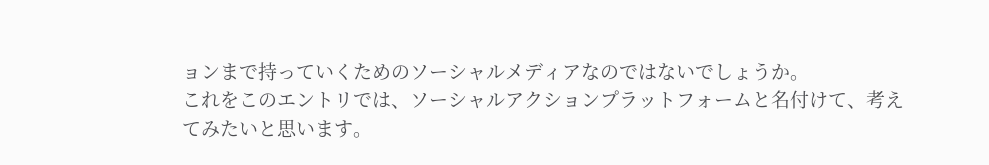ョンまで持っていくためのソーシャルメディアなのではないでしょうか。
これをこのエントリでは、ソーシャルアクションプラットフォームと名付けて、考えてみたいと思います。